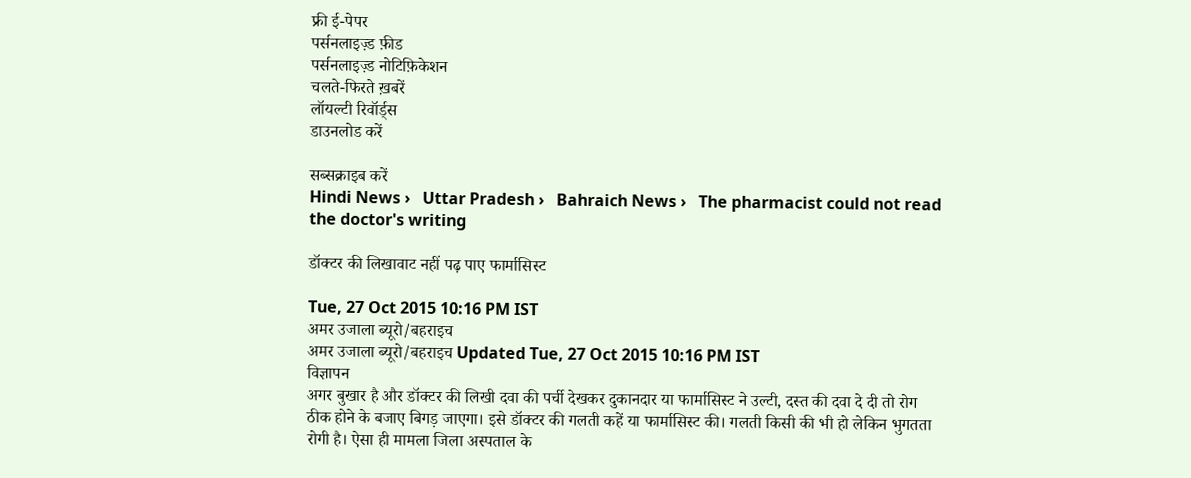फ्री ई-पेपर
पर्सनलाइज़्ड फ़ीड
पर्सनलाइज़्ड नोटिफ़िकेशन
चलते-फिरते ख़बरें
लॉयल्टी रिवॉर्ड्स
डाउनलोड करें

सब्सक्राइब करें
Hindi News ›   Uttar Pradesh ›   Bahraich News ›   The pharmacist could not read the doctor's writing

डॉक्टर की लिखावाट नहीं पढ़ पाए फार्मासिस्ट

Tue, 27 Oct 2015 10:16 PM IST
अमर उजाला ब्यूरो/बहराइच
अमर उजाला ब्यूरो/बहराइच Updated Tue, 27 Oct 2015 10:16 PM IST
विज्ञापन
अगर बुखार है और डॉक्टर की लिखी दवा की पर्ची देखकर दुकानदार या फार्मासिस्ट ने उल्टी, दस्त की दवा दे दी तो रोग ठीक होने के बजाए बिगड़ जाएगा। इसे डॉक्टर की गलती कहें या फार्मासिस्ट की। गलती किसी की भी हो लेकिन भुगतता रोगी है। ऐसा ही मामला जिला अस्पताल के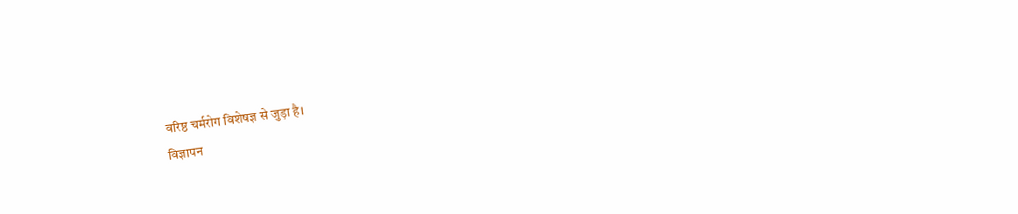वरिष्ठ चर्मरोग विशेषज्ञ से जुड़ा है।
विज्ञापन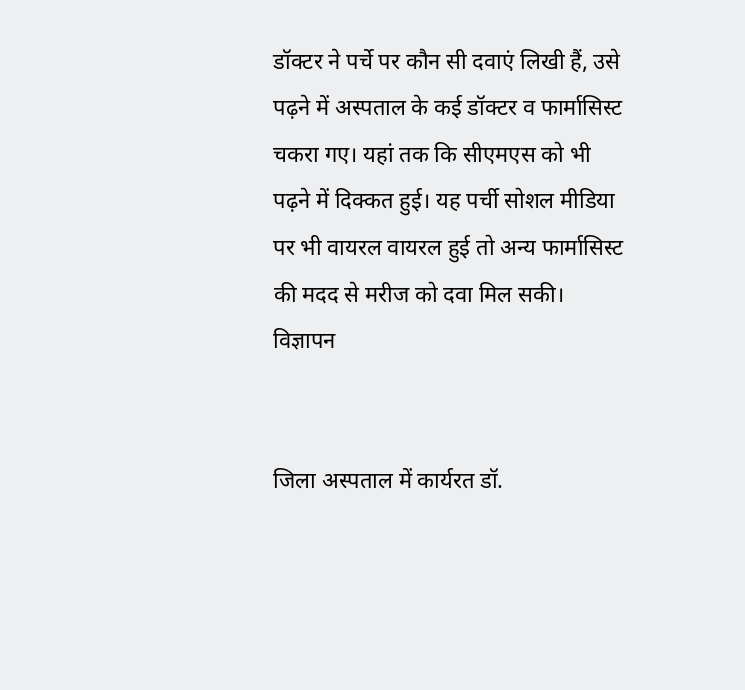डॉक्टर ने पर्चे पर कौन सी दवाएं लिखी हैं, उसे पढ़ने में अस्पताल के कई डॉक्टर व फार्मासिस्ट चकरा गए। यहां तक कि सीएमएस को भी पढ़ने में दिक्कत हुई। यह पर्ची सोशल मीडिया पर भी वायरल वायरल हुई तो अन्य फार्मासिस्ट की मदद से मरीज को दवा मिल सकी।
विज्ञापन


जिला अस्पताल में कार्यरत डॉ.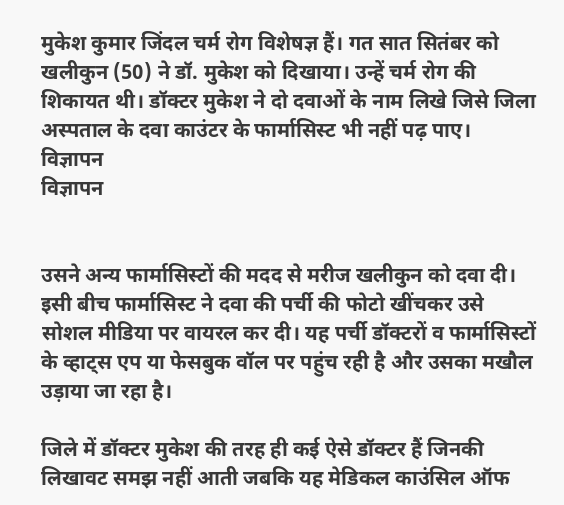मुकेश कुमार जिंदल चर्म रोग विशेषज्ञ हैं। गत सात सितंबर को खलीकुन (50) ने डॉ. मुकेश को दिखाया। उन्हें चर्म रोग की शिकायत थी। डॉक्टर मुकेश ने दो दवाओं के नाम लिखे जिसे जिला अस्पताल के दवा काउंटर के फार्मासिस्ट भी नहीं पढ़ पाए।
विज्ञापन
विज्ञापन


उसने अन्य फार्मासिस्टों की मदद से मरीज खलीकुन को दवा दी। इसी बीच फार्मासिस्ट ने दवा की पर्ची की फोटो खींचकर उसे सोशल मीडिया पर वायरल कर दी। यह पर्ची डॉक्टरों व फार्मासिस्टों के व्हाट्स एप या फेसबुक वॉल पर पहुंच रही है और उसका मखौल उड़ाया जा रहा है।

जिले में डॉक्टर मुकेश की तरह ही कई ऐसे डॉक्टर हैं जिनकी लिखावट समझ नहीं आती जबकि यह मेडिकल काउंसिल ऑफ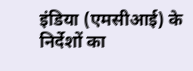इंडिया (एमसीआई) के निर्देशों का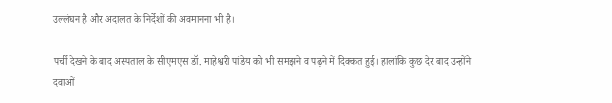उल्लंघन है और अदालत के निर्देशों की अवमानना भी है।

पर्ची देखने के बाद अस्पताल के सीएमएस डॉ. माहेश्वरी पांडेय को भी समझने व पढ़ने में दिक्कत हुई। हालांकि कुछ देर बाद उन्होंने दवाओं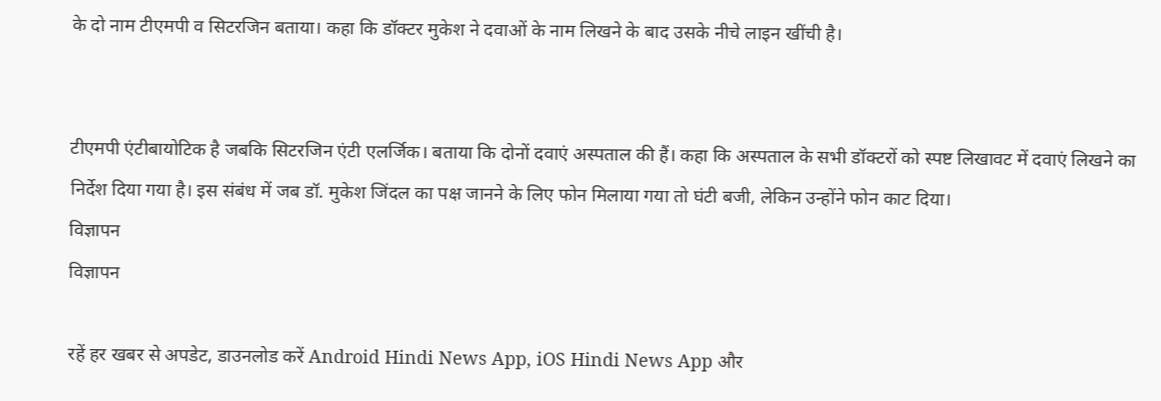के दो नाम टीएमपी व सिटरजिन बताया। कहा कि डॉक्टर मुकेश ने दवाओं के नाम लिखने के बाद उसके नीचे लाइन खींची है।


टीएमपी एंटीबायोटिक है जबकि सिटरजिन एंटी एलर्जिक। बताया कि दोनों दवाएं अस्पताल की हैं। कहा कि अस्पताल के सभी डॉक्टरों को स्पष्ट लिखावट में दवाएं लिखने का निर्देश दिया गया है। इस संबंध में जब डॉ. मुकेश जिंदल का पक्ष जानने के लिए फोन मिलाया गया तो घंटी बजी, लेकिन उन्होंने फोन काट दिया।
विज्ञापन
विज्ञापन

रहें हर खबर से अपडेट, डाउनलोड करें Android Hindi News App, iOS Hindi News App और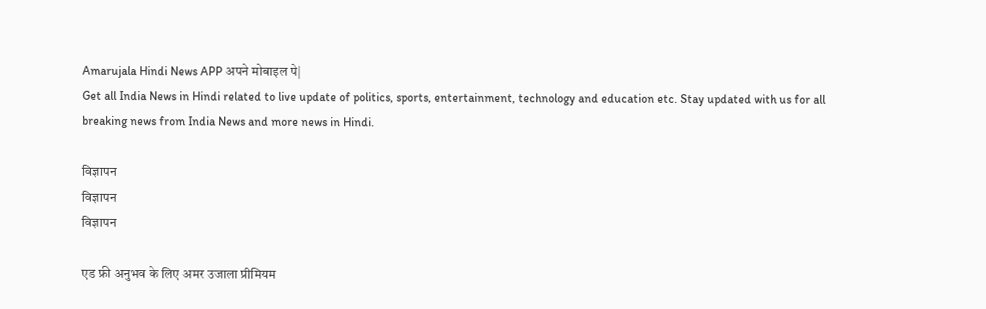Amarujala Hindi News APP अपने मोबाइल पे|
Get all India News in Hindi related to live update of politics, sports, entertainment, technology and education etc. Stay updated with us for all breaking news from India News and more news in Hindi.

विज्ञापन
विज्ञापन
विज्ञापन

एड फ्री अनुभव के लिए अमर उजाला प्रीमियम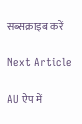सब्सक्राइब करें

Next Article

AU ऐप में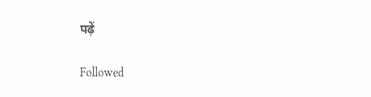पढ़ें

Followed